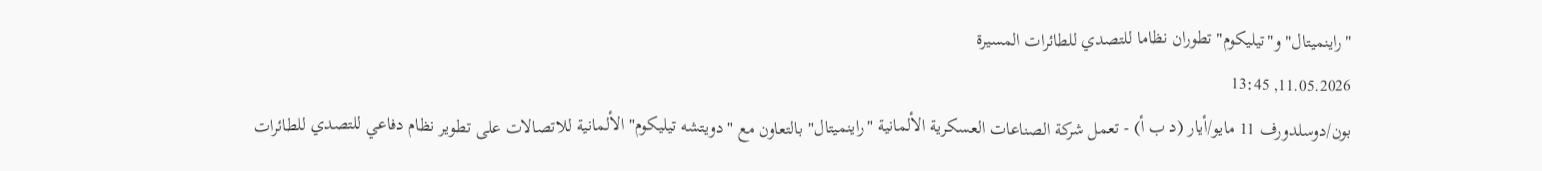"راينميتال" و"تيليكوم" تطوران نظاما للتصدي للطائرات المسيرة
11.05.2026, 13:45
بون/دوسلدورف 11 مايو/أيار (د ب أ) - تعمل شركة الصناعات العسكرية الألمانية "راينميتال" بالتعاون مع "دويتشه تيليكوم" الألمانية للاتصالات على تطوير نظام دفاعي للتصدي للطائرات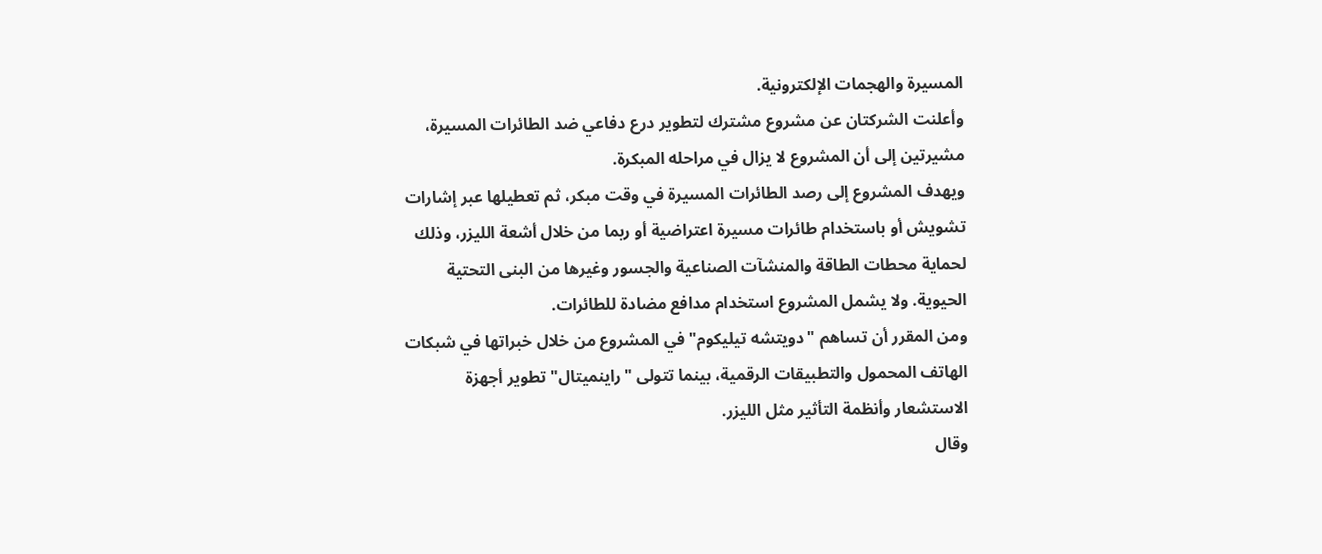المسيرة والهجمات الإلكترونية.
وأعلنت الشركتان عن مشروع مشترك لتطوير درع دفاعي ضد الطائرات المسيرة، مشيرتين إلى أن المشروع لا يزال في مراحله المبكرة.
ويهدف المشروع إلى رصد الطائرات المسيرة في وقت مبكر، ثم تعطيلها عبر إشارات تشويش أو باستخدام طائرات مسيرة اعتراضية أو ربما من خلال أشعة الليزر، وذلك لحماية محطات الطاقة والمنشآت الصناعية والجسور وغيرها من البنى التحتية الحيوية. ولا يشمل المشروع استخدام مدافع مضادة للطائرات.
ومن المقرر أن تساهم "دويتشه تيليكوم" في المشروع من خلال خبراتها في شبكات الهاتف المحمول والتطبيقات الرقمية، بينما تتولى "راينميتال" تطوير أجهزة الاستشعار وأنظمة التأثير مثل الليزر.
وقال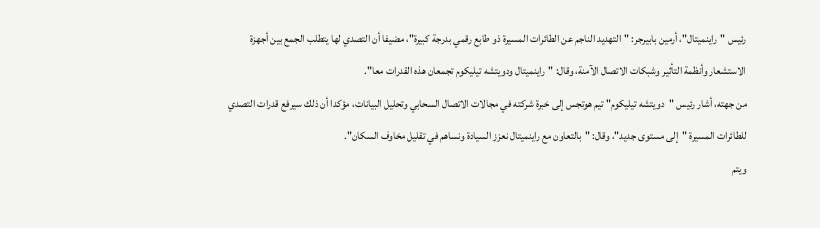رئيس "راينميتال"، أرمين بابيرجر: "التهديد الناجم عن الطائرات المسيرة ذو طابع رقمي بدرجة كبيرة"، مضيفا أن التصدي لها يتطلب الجمع بين أجهزة الاستشعار وأنظمة التأثير وشبكات الاتصال الآمنة، وقال: "راينميتال ودويتشه تيليكوم تجمعان هذه القدرات معا".
من جهته، أشار رئيس "دويتشه تيليكوم" تيم هوتجس إلى خبرة شركته في مجالات الاتصال السحابي وتحليل البيانات، مؤكدا أن ذلك سيرفع قدرات التصدي للطائرات المسيرة "إلى مستوى جديد"، وقال: "بالتعاون مع راينميتال نعزز السيادة ونساهم في تقليل مخاوف السكان".
ويتم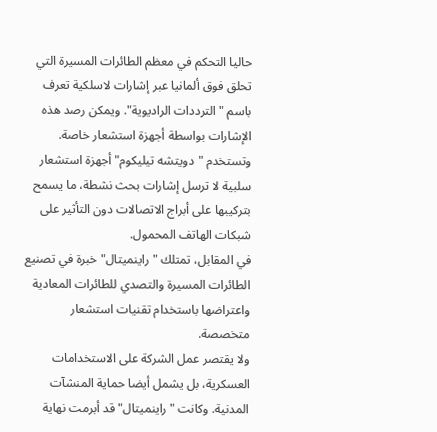حاليا التحكم في معظم الطائرات المسيرة التي تحلق فوق ألمانيا عبر إشارات لاسلكية تعرف باسم "الترددات الراديوية". ويمكن رصد هذه الإشارات بواسطة أجهزة استشعار خاصة.
وتستخدم "دويتشه تيليكوم" أجهزة استشعار سلبية لا ترسل إشارات بحث نشطة، ما يسمح بتركيبها على أبراج الاتصالات دون التأثير على شبكات الهاتف المحمول.
في المقابل، تمتلك "راينميتال" خبرة في تصنيع الطائرات المسيرة والتصدي للطائرات المعادية واعتراضها باستخدام تقنيات استشعار متخصصة.
ولا يقتصر عمل الشركة على الاستخدامات العسكرية، بل يشمل أيضا حماية المنشآت المدنية. وكانت "راينميتال" قد أبرمت نهاية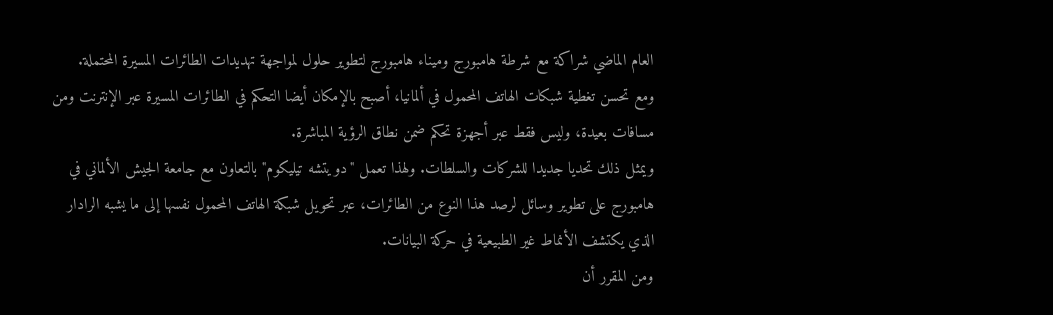العام الماضي شراكة مع شرطة هامبورج وميناء هامبورج لتطوير حلول لمواجهة تهديدات الطائرات المسيرة المحتملة.
ومع تحسن تغطية شبكات الهاتف المحمول في ألمانيا، أصبح بالإمكان أيضا التحكم في الطائرات المسيرة عبر الإنترنت ومن مسافات بعيدة، وليس فقط عبر أجهزة تحكم ضمن نطاق الرؤية المباشرة.
ويمثل ذلك تحديا جديدا للشركات والسلطات. ولهذا تعمل "دويتشه تيليكوم" بالتعاون مع جامعة الجيش الألماني في هامبورج على تطوير وسائل لرصد هذا النوع من الطائرات، عبر تحويل شبكة الهاتف المحمول نفسها إلى ما يشبه الرادار الذي يكتشف الأنماط غير الطبيعية في حركة البيانات.
ومن المقرر أن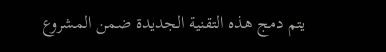يتم دمج هذه التقنية الجديدة ضمن المشروع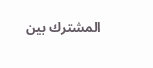المشترك بين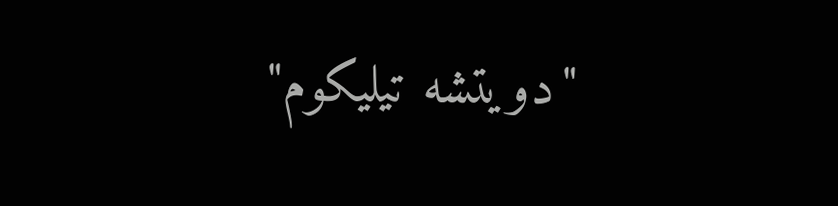"دويتشه تيليكوم"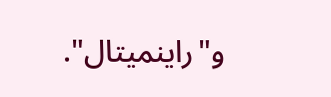و"راينميتال".